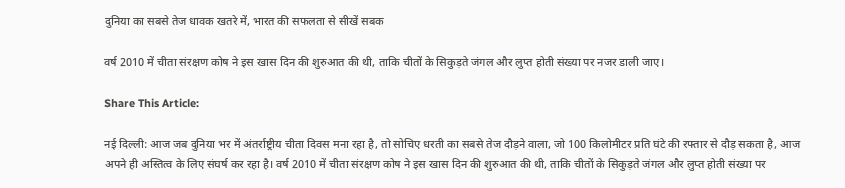दुनिया का सबसे तेज धावक खतरे में, भारत की सफलता से सीखें सबक

वर्ष 2010 में चीता संरक्षण कोष ने इस खास दिन की शुरुआत की थी, ताकि चीतों के सिकुड़ते जंगल और लुप्त होती संख्या पर नजर डाली जाए।

Share This Article:

नई दिल्ली: आज जब दुनिया भर में अंतर्राष्ट्रीय चीता दिवस मना रहा है, तो सोचिए धरती का सबसे तेज दौड़ने वाला, जो 100 किलोमीटर प्रति घंटे की रफ्तार से दौड़ सकता है, आज अपने ही अस्तित्व के लिए संघर्ष कर रहा है। वर्ष 2010 में चीता संरक्षण कोष ने इस खास दिन की शुरुआत की थी, ताकि चीतों के सिकुड़ते जंगल और लुप्त होती संख्या पर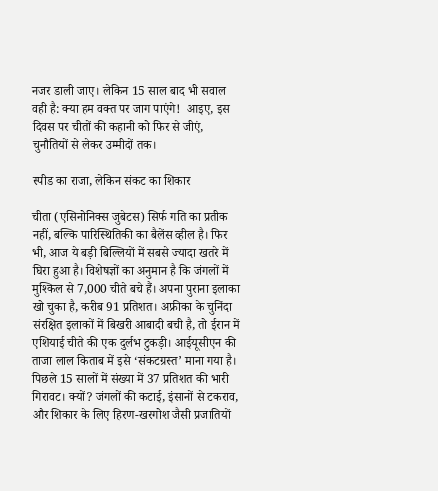नजर डाली जाए। लेकिन 15 साल बाद भी सवाल वही है: क्या हम वक्त पर जाग पाएंगे!  आइए, इस दिवस पर चीतों की कहानी को फिर से जीएं, चुनौतियों से लेकर उम्मीदों तक।

स्पीड का राजा, लेकिन संकट का शिकार

चीता (एसिनोनिक्स जुबेटस) सिर्फ गति का प्रतीक नहीं, बल्कि पारिस्थितिकी का बैलेंस व्हील है। फिर भी, आज ये बड़ी बिल्लियों में सबसे ज्यादा खतरे में घिरा हुआ है। विशेषज्ञों का अनुमान है कि जंगलों में मुश्किल से 7,000 चीते बचे हैं। अपना पुराना इलाका खो चुका है, करीब 91 प्रतिशत। अफ्रीका के चुनिंदा संरक्षित इलाकों में बिखरी आबादी बची है, तो ईरान में एशियाई चीते की एक दुर्लभ टुकड़ी। आईयूसीएन की ताजा लाल किताब में इसे ‘संकटग्रस्त’ माना गया है। पिछले 15 सालों में संख्या में 37 प्रतिशत की भारी गिरावट। क्यों? जंगलों की कटाई, इंसानों से टकराव, और शिकार के लिए हिरण-खरगोश जैसी प्रजातियों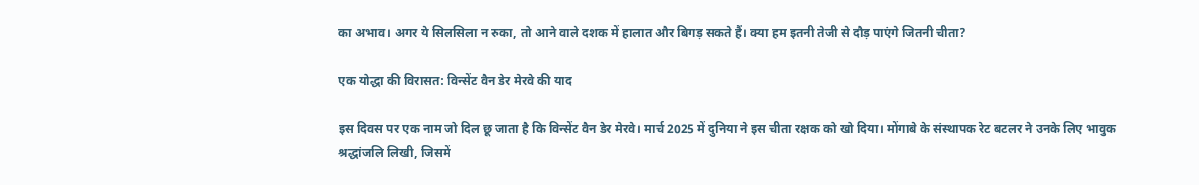का अभाव। अगर ये सिलसिला न रुका, तो आने वाले दशक में हालात और बिगड़ सकते हैं। क्या हम इतनी तेजी से दौड़ पाएंगे जितनी चीता?

एक योद्धा की विरासत: विन्सेंट वैन डेर मेरवे की याद

इस दिवस पर एक नाम जो दिल छू जाता है कि विन्सेंट वैन डेर मेरवे। मार्च 2025 में दुनिया ने इस चीता रक्षक को खो दिया। मोंगाबे के संस्थापक रेट बटलर ने उनके लिए भावुक श्रद्धांजलि लिखी, जिसमें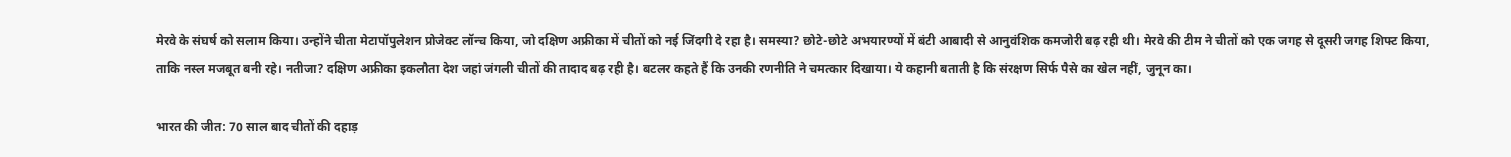मेरवे के संघर्ष को सलाम किया। उन्होंने चीता मेटापॉपुलेशन प्रोजेक्ट लॉन्च किया, जो दक्षिण अफ्रीका में चीतों को नई जिंदगी दे रहा है। समस्या? छोटे-छोटे अभयारण्यों में बंटी आबादी से आनुवंशिक कमजोरी बढ़ रही थी। मेरवे की टीम ने चीतों को एक जगह से दूसरी जगह शिफ्ट किया, ताकि नस्ल मजबूत बनी रहे। नतीजा? दक्षिण अफ्रीका इकलौता देश जहां जंगली चीतों की तादाद बढ़ रही है। बटलर कहते हैं कि उनकी रणनीति ने चमत्कार दिखाया। ये कहानी बताती है कि संरक्षण सिर्फ पैसे का खेल नहीं, जुनून का।

भारत की जीत: 70 साल बाद चीतों की दहाड़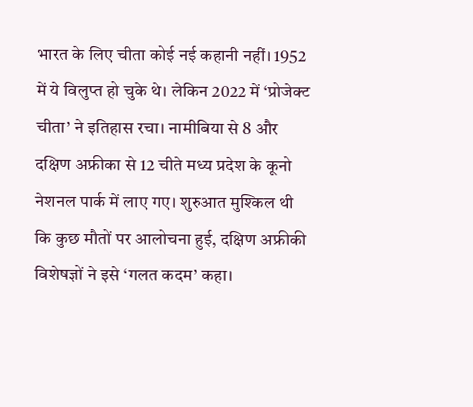भारत के लिए चीता कोई नई कहानी नहीं। 1952 में ये विलुप्त हो चुके थे। लेकिन 2022 में ‘प्रोजेक्ट चीता’ ने इतिहास रचा। नामीबिया से 8 और दक्षिण अफ्रीका से 12 चीते मध्य प्रदेश के कूनो नेशनल पार्क में लाए गए। शुरुआत मुश्किल थी कि कुछ मौतों पर आलोचना हुई, दक्षिण अफ्रीकी विशेषज्ञों ने इसे ‘गलत कदम’ कहा।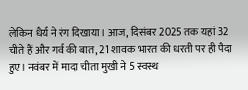लेकिन धैर्य ने रंग दिखाया। आज, दिसंबर 2025 तक यहां 32 चीते हैं और गर्व की बात, 21 शावक भारत की धरती पर ही पैदा हुए। नवंबर में मादा चीता मुखी ने 5 स्वस्थ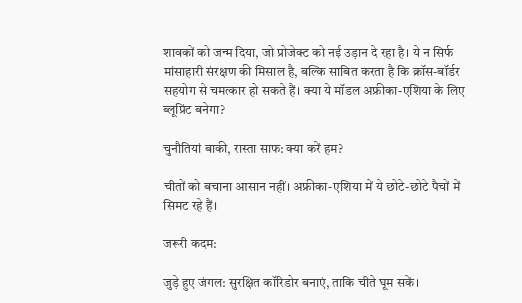शावकों को जन्म दिया, जो प्रोजेक्ट को नई उड़ान दे रहा है। ये न सिर्फ मांसाहारी संरक्षण की मिसाल है, बल्कि साबित करता है कि क्रॉस-बॉर्डर सहयोग से चमत्कार हो सकते हैं। क्या ये मॉडल अफ्रीका-एशिया के लिए ब्लूप्रिंट बनेगा?

चुनौतियां बाकी, रास्ता साफ: क्या करें हम?

चीतों को बचाना आसान नहीं। अफ्रीका-एशिया में ये छोटे-छोटे पैचों में सिमट रहे हैं।

जरूरी कदम:

जुड़े हुए जंगल: सुरक्षित कॉरिडोर बनाएं, ताकि चीते घूम सकें।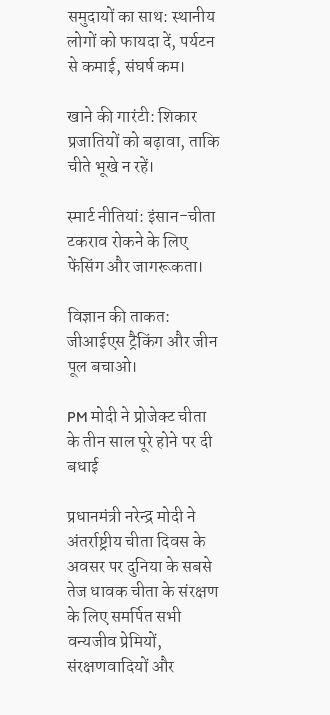समुदायों का साथ: स्थानीय लोगों को फायदा दें, पर्यटन से कमाई, संघर्ष कम।

खाने की गारंटी: शिकार प्रजातियों को बढ़ावा, ताकि चीते भूखे न रहें।

स्मार्ट नीतियां: इंसान-चीता टकराव रोकने के लिए फेंसिंग और जागरूकता।

विज्ञान की ताकत: जीआईएस ट्रैकिंग और जीन पूल बचाओ।

PM मोदी ने प्रोजेक्ट चीता के तीन साल पूरे होने पर दी बधाई

प्रधानमंत्री नरेन्द्र मोदी ने अंतर्राष्ट्रीय चीता दिवस के अवसर पर दुनिया के सबसे तेज धावक चीता के संरक्षण के लिए समर्पित सभी वन्यजीव प्रेमियों, संरक्षणवादियों और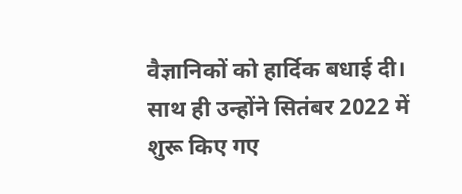वैज्ञानिकों को हार्दिक बधाई दी। साथ ही उन्होंने सितंबर 2022 में शुरू किए गए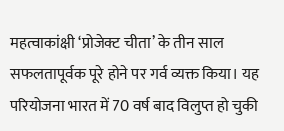महत्वाकांक्षी ‘प्रोजेक्ट चीता’ के तीन साल सफलतापूर्वक पूरे होने पर गर्व व्यक्त किया। यह परियोजना भारत में 70 वर्ष बाद विलुप्त हो चुकी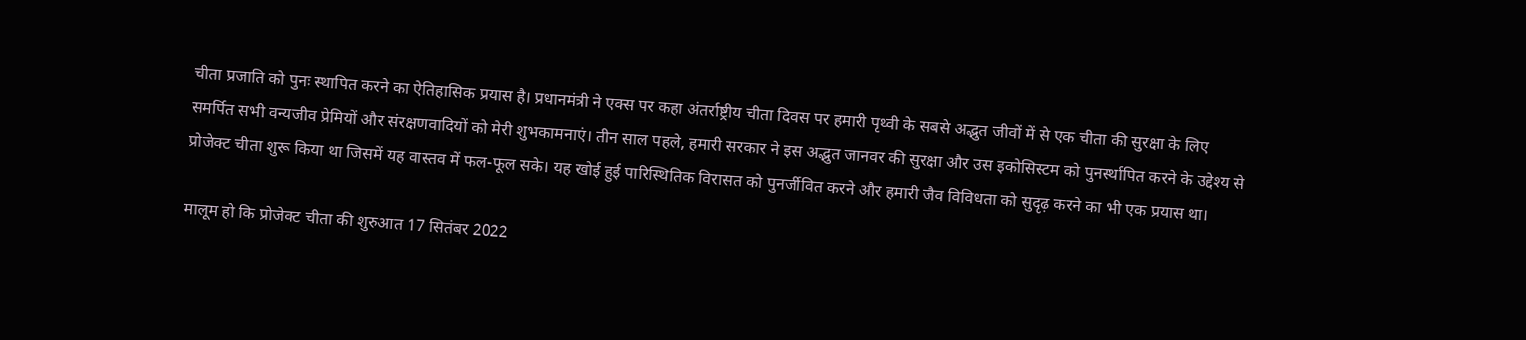चीता प्रजाति को पुनः स्थापित करने का ऐतिहासिक प्रयास है। प्रधानमंत्री ने एक्स पर कहा अंतर्राष्ट्रीय चीता दिवस पर हमारी पृथ्वी के सबसे अद्भुत जीवों में से एक चीता की सुरक्षा के लिए समर्पित सभी वन्यजीव प्रेमियों और संरक्षणवादियों को मेरी शुभकामनाएं। तीन साल पहले, हमारी सरकार ने इस अद्भुत जानवर की सुरक्षा और उस इकोसिस्टम को पुनर्स्थापित करने के उद्देश्य से प्रोजेक्ट चीता शुरू किया था जिसमें यह वास्तव में फल-फूल सके। यह खोई हुई पारिस्थितिक विरासत को पुनर्जीवित करने और हमारी जैव विविधता को सुदृढ़ करने का भी एक प्रयास था।

मालूम हो कि प्रोजेक्ट चीता की शुरुआत 17 सितंबर 2022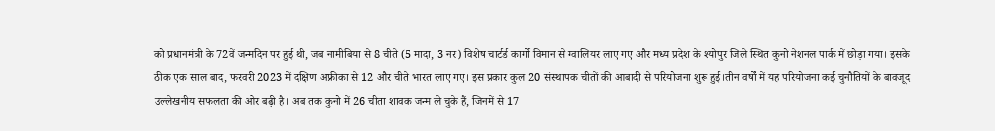को प्रधानमंत्री के 72वें जन्मदिन पर हुई थी, जब नामीबिया से 8 चीते (5 मादा, 3 नर) विशेष चार्टर्ड कार्गो विमान से ग्वालियर लाए गए और मध्य प्रदेश के श्योपुर जिले स्थित कुनो नेशनल पार्क में छोड़ा गया। इसके ठीक एक साल बाद, फरवरी 2023 में दक्षिण अफ्रीका से 12 और चीते भारत लाए गए। इस प्रकार कुल 20 संस्थापक चीतों की आबादी से परियोजना शुरू हुई।तीन वर्षों में यह परियोजना कई चुनौतियों के बावजूद उल्लेखनीय सफलता की ओर बढ़ी है। अब तक कुनो में 26 चीता शावक जन्म ले चुके हैं, जिनमें से 17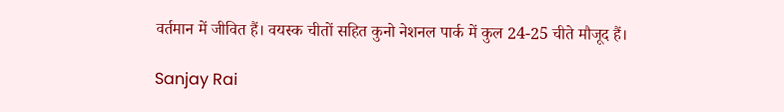वर्तमान में जीवित हैं। वयस्क चीतों सहित कुनो नेशनल पार्क में कुल 24-25 चीते मौजूद हैं।

Sanjay Rai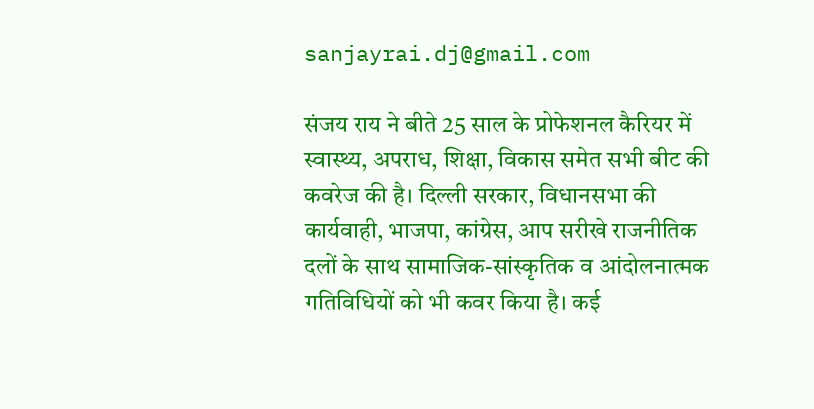sanjayrai.dj@gmail.com

संजय राय ने बीते 25 साल के प्रोफेशनल कैरियर में स्वास्थ्य, अपराध, शिक्षा, विकास समेत सभी बीट की कवरेज की है। दिल्ली सरकार, विधानसभा की कार्यवाही, भाजपा, कांग्रेस, आप सरीखे राजनीतिक दलों के साथ सामाजिक-सांस्कृतिक व आंदोलनात्मक गतिविधियों को भी कवर किया है। कई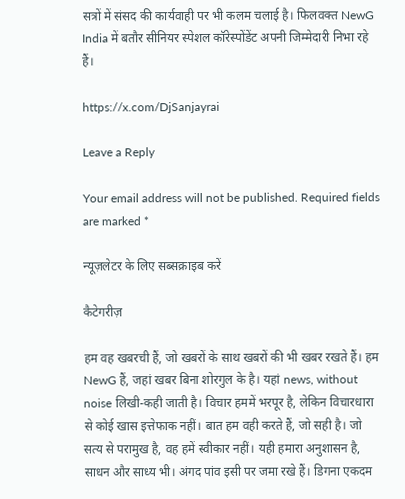सत्रों में संसद की कार्यवाही पर भी कलम चलाई है। फिलवक्त NewG India में बतौर सीनियर स्पेशल कॉरेस्पोंडेंट अपनी जिम्मेदारी निभा रहे हैं।

https://x.com/DjSanjayrai

Leave a Reply

Your email address will not be published. Required fields are marked *

न्यूज़लेटर के लिए सब्सक्राइब करें

कैटेगरीज़

हम वह खबरची हैं, जो खबरों के साथ खबरों की भी खबर रखते हैं। हम NewG हैं, जहां खबर बिना शोरगुल के है। यहां news, without noise लिखी-कही जाती है। विचार हममें भरपूर है, लेकिन विचारधारा से कोई खास इत्तेफाक नहीं। बात हम वही करते हैं, जो सही है। जो सत्य से परामुख है, वह हमें स्वीकार नहीं। यही हमारा अनुशासन है, साधन और साध्य भी। अंगद पांव इसी पर जमा रखे हैं। डिगना एकदम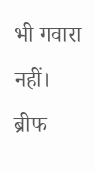भी गवारा नहीं। ब्रीफ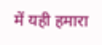में यही हमारा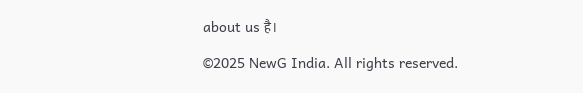about us है।

©2025 NewG India. All rights reserved.